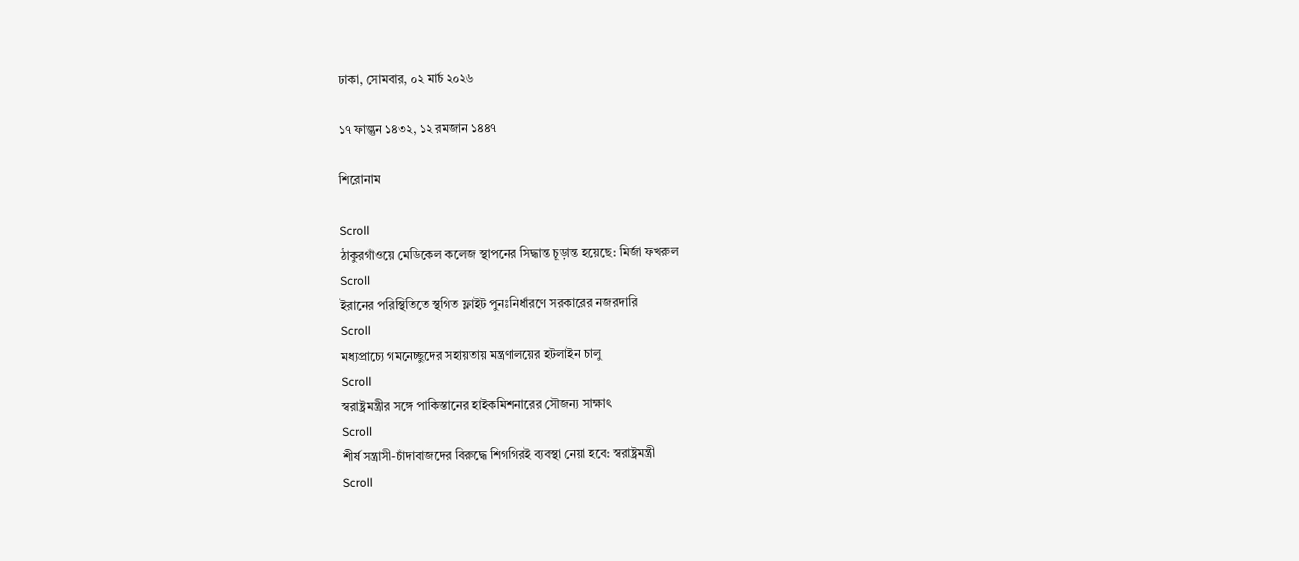ঢাকা, সোমবার, ০২ মার্চ ২০২৬

১৭ ফাল্গুন ১৪৩২, ১২ রমজান ১৪৪৭

শিরোনাম

Scroll
ঠাকুরগাঁওয়ে মেডিকেল কলেজ স্থাপনের সিদ্ধান্ত চূড়ান্ত হয়েছে: মির্জা ফখরুল
Scroll
ইরানের পরিস্থিতিতে স্থগিত ফ্লাইট পুনঃনির্ধারণে সরকারের নজরদারি
Scroll
মধ্যপ্রাচ্যে গমনেচ্ছুদের সহায়তায় মন্ত্রণালয়ের হটলাইন চালু
Scroll
স্বরাষ্ট্রমন্ত্রীর সঙ্গে পাকিস্তানের হাইকমিশনারের সৌজন্য সাক্ষাৎ
Scroll
শীর্ষ সন্ত্রাসী-চাঁদাবাজদের বিরুদ্ধে শিগগিরই ব্যবস্থা নেয়া হবে: স্বরাষ্ট্রমন্ত্রী
Scroll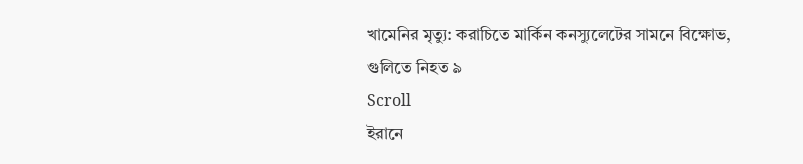খামেনির মৃত্যু: করাচিতে মার্কিন কনস্যুলেটের সামনে বিক্ষোভ, গুলিতে নিহত ৯
Scroll
ইরানে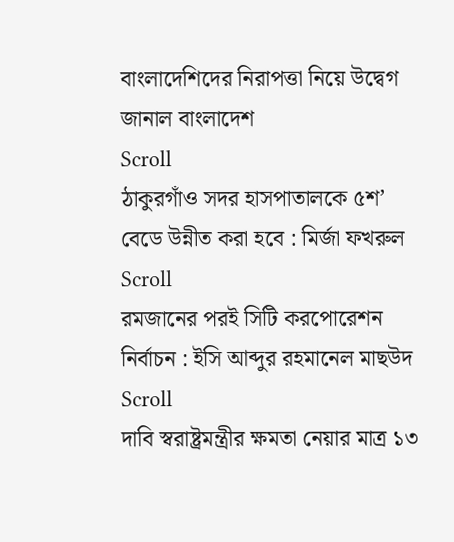বাংলাদেশিদের নিরাপত্তা নিয়ে উদ্বেগ জানাল বাংলাদেশ
Scroll
ঠাকুরগাঁও সদর হাসপাতালকে ৫শ’ বেডে উন্নীত করা হবে : মির্জা ফখরুল
Scroll
রমজানের পরই সিটি করপোরেশন নির্বাচন : ইসি আব্দুর রহমানেল মাছউদ
Scroll
দাবি স্বরাষ্ট্রমন্ত্রীর ক্ষমতা নেয়ার মাত্র ১৩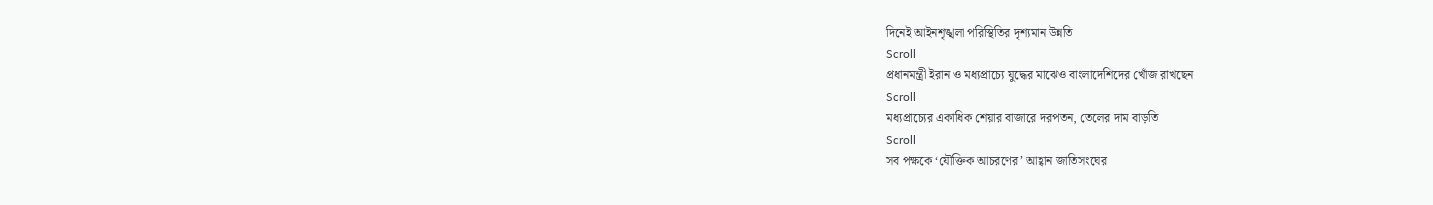দিনেই আইনশৃঙ্খলা পরিস্থিতির দৃশ্যমান উন্নতি
Scroll
প্রধানমন্ত্রী ইরান ও মধ্যপ্রাচ্যে যুদ্ধের মাঝেও বাংলাদেশিদের খোঁজ রাখছেন
Scroll
মধ্যপ্রাচ্যের একাধিক শেয়ার বাজারে দরপতন, তেলের দাম বাড়তি
Scroll
সব পক্ষকে ‘যৌক্তিক আচরণের’ আহ্বান জাতিসংঘের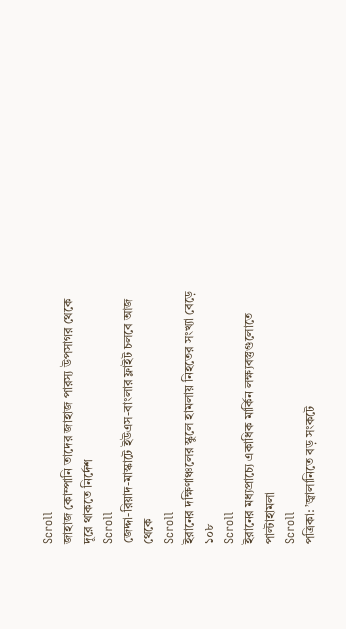Scroll
জাহাজ কোম্পানি তাদের জাহাজ পারস্য উপসাগর থেকে দূরে থাকতে নির্দেশ
Scroll
জেদ্দা-রিয়াদ-মাস্কাটে ইউএস-বাংলার ফ্লাইট চলবে আজ থেকে
Scroll
ইরানের দক্ষিণাঞ্চলের স্কুলে হামলায় নিহতের সংখ্যা বেড়ে ১০৮
Scroll
ইরানের মধ্যপ্রাচ্যে একাধিক মার্কিন লক্ষ্যবস্তুগুলোতে পাল্টাহামলা
Scroll
পত্রিকা: ’জ্বালানিতে বড় সংকটে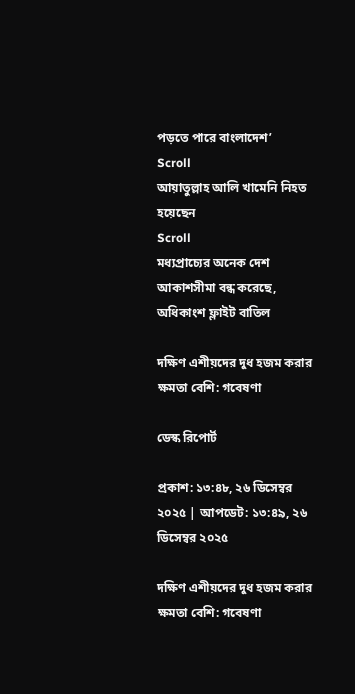পড়তে পারে বাংলাদেশ’
Scroll
আয়াতুল্লাহ আলি খামেনি নিহত হয়েছেন
Scroll
মধ্যপ্রাচ্যের অনেক দেশ আকাশসীমা বন্ধ করেছে, অধিকাংশ ফ্লাইট বাতিল

দক্ষিণ এশীয়দের দুধ হজম করার ক্ষমতা বেশি: গবেষণা

ডেস্ক রিপোর্ট

প্রকাশ: ১৩:৪৮, ২৬ ডিসেম্বর ২০২৫ | আপডেট: ১৩:৪৯, ২৬ ডিসেম্বর ২০২৫

দক্ষিণ এশীয়দের দুধ হজম করার ক্ষমতা বেশি: গবেষণা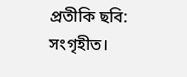প্রতীকি ছবি: সংগৃহীত।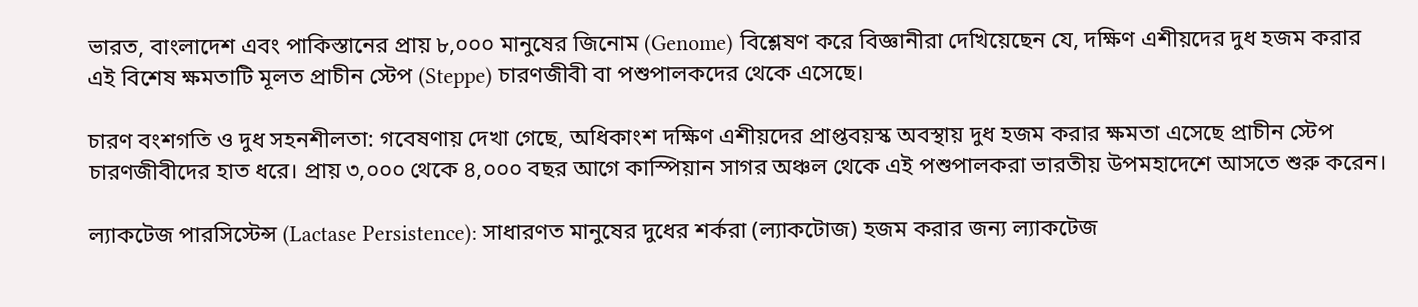ভারত, বাংলাদেশ এবং পাকিস্তানের প্রায় ৮,০০০ মানুষের জিনোম (Genome) বিশ্লেষণ করে বিজ্ঞানীরা দেখিয়েছেন যে, দক্ষিণ এশীয়দের দুধ হজম করার এই বিশেষ ক্ষমতাটি মূলত প্রাচীন স্টেপ (Steppe) চারণজীবী বা পশুপালকদের থেকে এসেছে।

চারণ বংশগতি ও দুধ সহনশীলতা: গবেষণায় দেখা গেছে, অধিকাংশ দক্ষিণ এশীয়দের প্রাপ্তবয়স্ক অবস্থায় দুধ হজম করার ক্ষমতা এসেছে প্রাচীন স্টেপ চারণজীবীদের হাত ধরে। প্রায় ৩,০০০ থেকে ৪,০০০ বছর আগে কাস্পিয়ান সাগর অঞ্চল থেকে এই পশুপালকরা ভারতীয় উপমহাদেশে আসতে শুরু করেন।

ল্যাকটেজ পারসিস্টেন্স (Lactase Persistence): সাধারণত মানুষের দুধের শর্করা (ল্যাকটোজ) হজম করার জন্য ল্যাকটেজ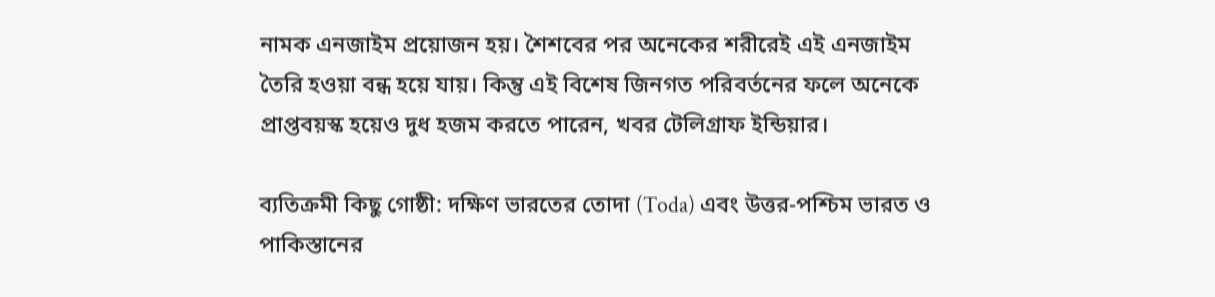নামক এনজাইম প্রয়োজন হয়। শৈশবের পর অনেকের শরীরেই এই এনজাইম তৈরি হওয়া বন্ধ হয়ে যায়। কিন্তু এই বিশেষ জিনগত পরিবর্তনের ফলে অনেকে প্রাপ্তবয়স্ক হয়েও দুধ হজম করতে পারেন, খবর টেলিগ্রাফ ইন্ডিয়ার।

ব্যতিক্রমী কিছু গোষ্ঠী: দক্ষিণ ভারতের তোদা (Toda) এবং উত্তর-পশ্চিম ভারত ও পাকিস্তানের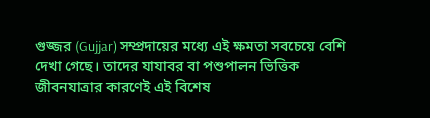গুজ্জর (Gujjar) সম্প্রদায়ের মধ্যে এই ক্ষমতা সবচেয়ে বেশি দেখা গেছে। তাদের যাযাবর বা পশুপালন ভিত্তিক জীবনযাত্রার কারণেই এই বিশেষ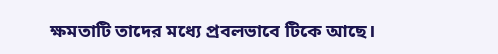ক্ষমতাটি তাদের মধ্যে প্রবলভাবে টিকে আছে।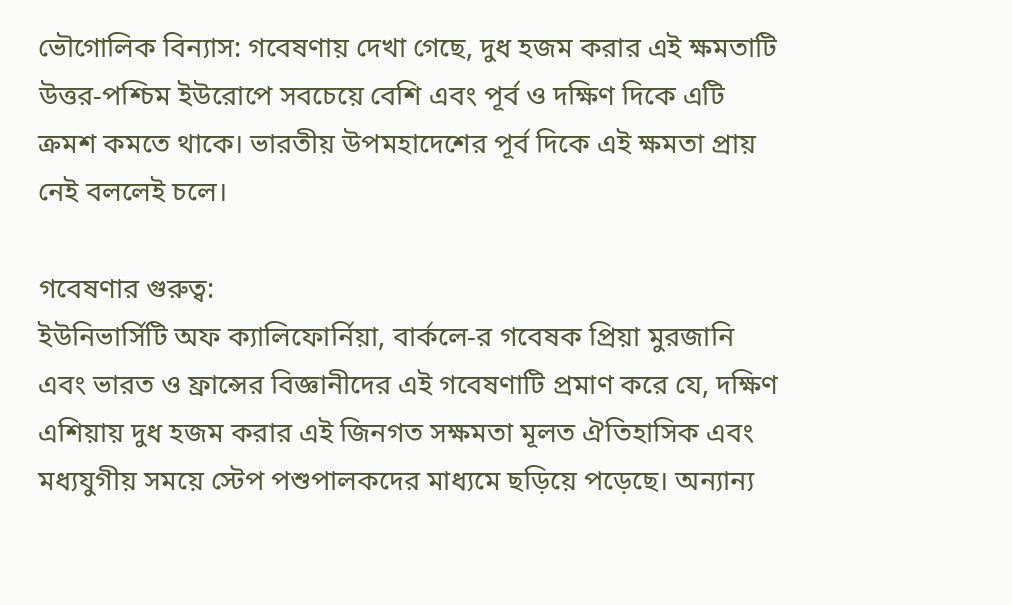ভৌগোলিক বিন্যাস: গবেষণায় দেখা গেছে, দুধ হজম করার এই ক্ষমতাটি উত্তর-পশ্চিম ইউরোপে সবচেয়ে বেশি এবং পূর্ব ও দক্ষিণ দিকে এটি ক্রমশ কমতে থাকে। ভারতীয় উপমহাদেশের পূর্ব দিকে এই ক্ষমতা প্রায় নেই বললেই চলে।

গবেষণার গুরুত্ব:
ইউনিভার্সিটি অফ ক্যালিফোর্নিয়া, বার্কলে-র গবেষক প্রিয়া মুরজানি এবং ভারত ও ফ্রান্সের বিজ্ঞানীদের এই গবেষণাটি প্রমাণ করে যে, দক্ষিণ এশিয়ায় দুধ হজম করার এই জিনগত সক্ষমতা মূলত ঐতিহাসিক এবং মধ্যযুগীয় সময়ে স্টেপ পশুপালকদের মাধ্যমে ছড়িয়ে পড়েছে। অন্যান্য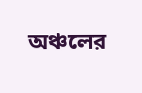অঞ্চলের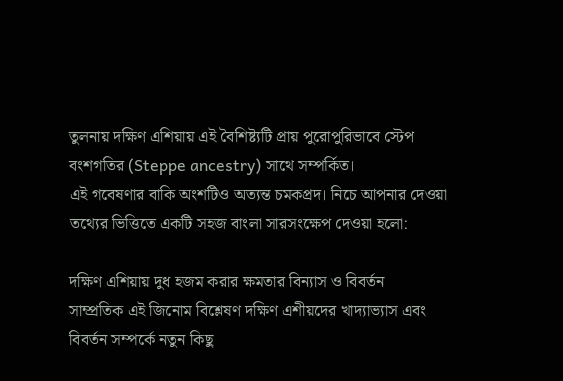তুলনায় দক্ষিণ এশিয়ায় এই বৈশিষ্ট্যটি প্রায় পুরোপুরিভাবে স্টেপ বংশগতির (Steppe ancestry) সাথে সম্পর্কিত।
এই গবেষণার বাকি অংশটিও অত্যন্ত চমকপ্রদ। নিচে আপনার দেওয়া তথ্যের ভিত্তিতে একটি সহজ বাংলা সারসংক্ষেপ দেওয়া হলো:

দক্ষিণ এশিয়ায় দুধ হজম করার ক্ষমতার বিন্যাস ও বিবর্তন
সাম্প্রতিক এই জিনোম বিশ্লেষণ দক্ষিণ এশীয়দের খাদ্যাভ্যাস এবং বিবর্তন সম্পর্কে নতুন কিছু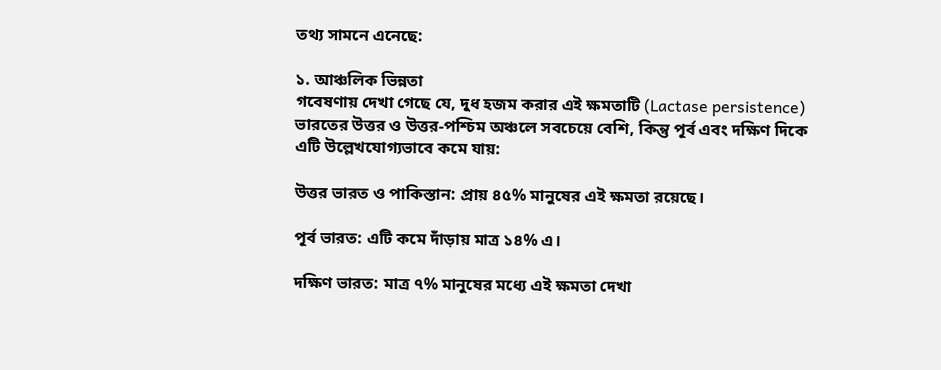তথ্য সামনে এনেছে:

১. আঞ্চলিক ভিন্নতা
গবেষণায় দেখা গেছে যে, দুধ হজম করার এই ক্ষমতাটি (Lactase persistence) ভারতের উত্তর ও উত্তর-পশ্চিম অঞ্চলে সবচেয়ে বেশি, কিন্তু পূর্ব এবং দক্ষিণ দিকে এটি উল্লেখযোগ্যভাবে কমে যায়:

উত্তর ভারত ও পাকিস্তান: প্রায় ৪৫% মানুষের এই ক্ষমতা রয়েছে।

পূর্ব ভারত: এটি কমে দাঁড়ায় মাত্র ১৪% এ।

দক্ষিণ ভারত: মাত্র ৭% মানুষের মধ্যে এই ক্ষমতা দেখা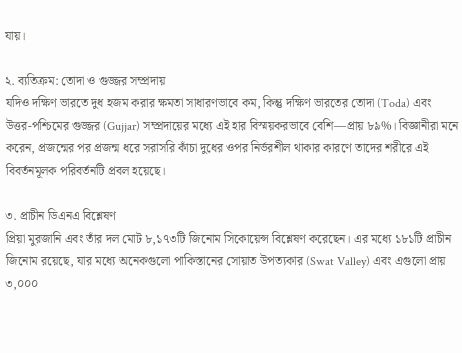যায়।

২. ব্যতিক্রম: তোদা ও গুজ্জর সম্প্রদায়
যদিও দক্ষিণ ভারতে দুধ হজম করার ক্ষমতা সাধারণভাবে কম, কিন্তু দক্ষিণ ভারতের তোদা (Toda) এবং উত্তর-পশ্চিমের গুজ্জর (Gujjar) সম্প্রদায়ের মধ্যে এই হার বিস্ময়করভাবে বেশি—প্রায় ৮৯%। বিজ্ঞানীরা মনে করেন, প্রজন্মের পর প্রজন্ম ধরে সরাসরি কাঁচা দুধের ওপর নির্ভরশীল থাকার কারণে তাদের শরীরে এই বিবর্তনমূলক পরিবর্তনটি প্রবল হয়েছে।

৩. প্রাচীন ডিএনএ বিশ্লেষণ
প্রিয়া মুরজানি এবং তাঁর দল মোট ৮,১৭৩টি জিনোম সিকোয়েন্স বিশ্লেষণ করেছেন। এর মধ্যে ১৮১টি প্রাচীন জিনোম রয়েছে, যার মধ্যে অনেকগুলো পাকিস্তানের সোয়াত উপত্যকার (Swat Valley) এবং এগুলো প্রায় ৩,০০০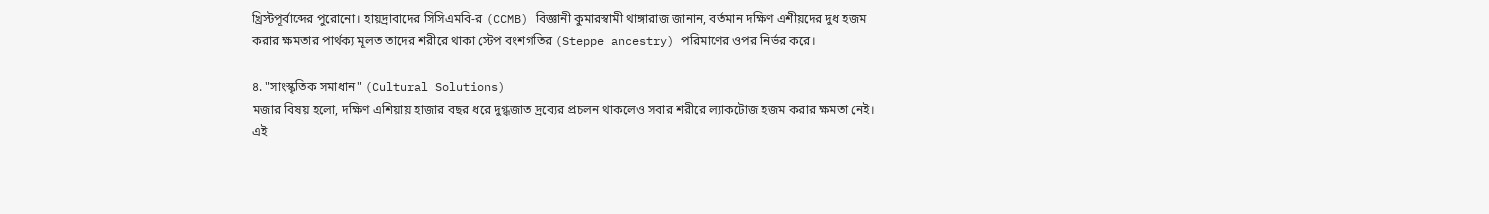খ্রিস্টপূর্বাব্দের পুরোনো। হায়দ্রাবাদের সিসিএমবি-র (CCMB) বিজ্ঞানী কুমারস্বামী থাঙ্গারাজ জানান, বর্তমান দক্ষিণ এশীয়দের দুধ হজম করার ক্ষমতার পার্থক্য মূলত তাদের শরীরে থাকা স্টেপ বংশগতির (Steppe ancestry) পরিমাণের ওপর নির্ভর করে।

৪. "সাংস্কৃতিক সমাধান" (Cultural Solutions)
মজার বিষয় হলো, দক্ষিণ এশিয়ায় হাজার বছর ধরে দুগ্ধজাত দ্রব্যের প্রচলন থাকলেও সবার শরীরে ল্যাকটোজ হজম করার ক্ষমতা নেই। এই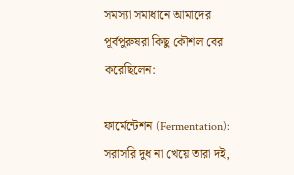সমস্যা সমাধানে আমাদের পূর্বপুরুষরা কিছু কৌশল বের করেছিলেন:

ফার্মেন্টেশন (Fermentation): সরাসরি দুধ না খেয়ে তারা দই,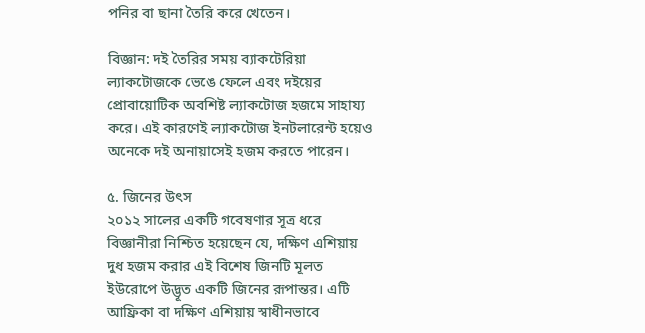পনির বা ছানা তৈরি করে খেতেন।

বিজ্ঞান: দই তৈরির সময় ব্যাকটেরিয়া ল্যাকটোজকে ভেঙে ফেলে এবং দইয়ের প্রোবায়োটিক অবশিষ্ট ল্যাকটোজ হজমে সাহায্য করে। এই কারণেই ল্যাকটোজ ইনটলারেন্ট হয়েও অনেকে দই অনায়াসেই হজম করতে পারেন।

৫. জিনের উৎস
২০১২ সালের একটি গবেষণার সূত্র ধরে বিজ্ঞানীরা নিশ্চিত হয়েছেন যে, দক্ষিণ এশিয়ায় দুধ হজম করার এই বিশেষ জিনটি মূলত ইউরোপে উদ্ভূত একটি জিনের রূপান্তর। এটি আফ্রিকা বা দক্ষিণ এশিয়ায় স্বাধীনভাবে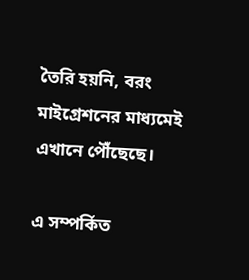তৈরি হয়নি, বরং মাইগ্রেশনের মাধ্যমেই এখানে পৌঁছেছে।

এ সম্পর্কিত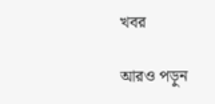খবর

আরও পড়ুন